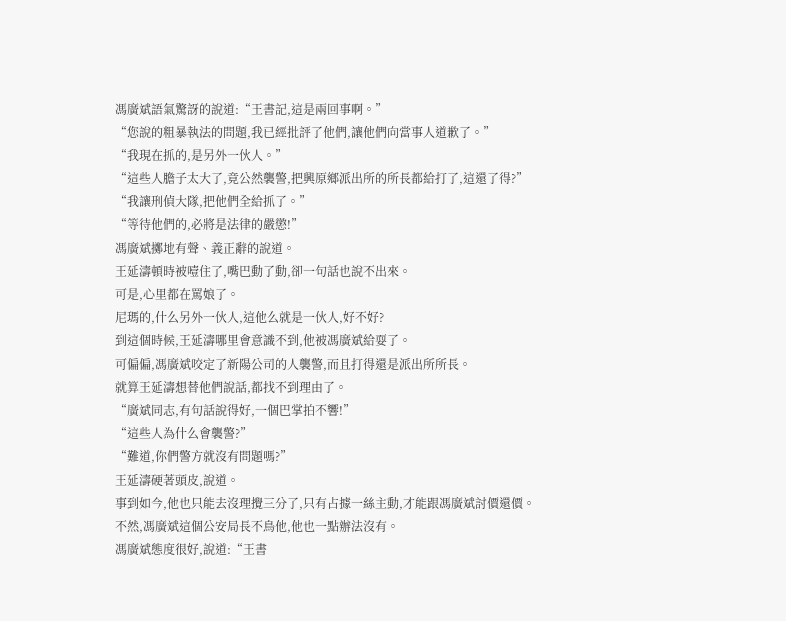馮廣斌語氣驚訝的說道:“王書記,這是兩回事啊。”
“您說的粗暴執法的問題,我已經批評了他們,讓他們向當事人道歉了。”
“我現在抓的,是另外一伙人。”
“這些人膽子太大了,竟公然襲警,把興原鄉派出所的所長都給打了,這還了得?”
“我讓刑偵大隊,把他們全給抓了。”
“等待他們的,必將是法律的嚴懲!”
馮廣斌擲地有聲、義正辭的說道。
王延濤頓時被噎住了,嘴巴動了動,卻一句話也說不出來。
可是,心里都在罵娘了。
尼瑪的,什么另外一伙人,這他么就是一伙人,好不好?
到這個時候,王延濤哪里會意識不到,他被馮廣斌給耍了。
可偏偏,馮廣斌咬定了新陽公司的人襲警,而且打得還是派出所所長。
就算王延濤想替他們說話,都找不到理由了。
“廣斌同志,有句話說得好,一個巴掌拍不響!”
“這些人為什么會襲警?”
“難道,你們警方就沒有問題嗎?”
王延濤硬著頭皮,說道。
事到如今,他也只能去沒理攪三分了,只有占據一絲主動,才能跟馮廣斌討價還價。
不然,馮廣斌這個公安局長不鳥他,他也一點辦法沒有。
馮廣斌態度很好,說道:“王書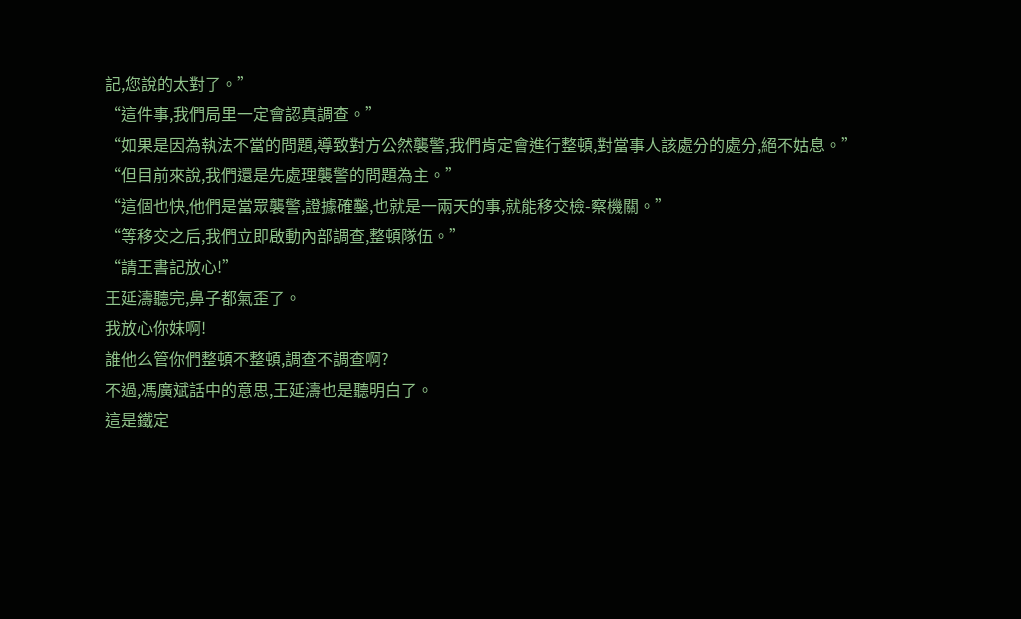記,您說的太對了。”
“這件事,我們局里一定會認真調查。”
“如果是因為執法不當的問題,導致對方公然襲警,我們肯定會進行整頓,對當事人該處分的處分,絕不姑息。”
“但目前來說,我們還是先處理襲警的問題為主。”
“這個也快,他們是當眾襲警,證據確鑿,也就是一兩天的事,就能移交檢-察機關。”
“等移交之后,我們立即啟動內部調查,整頓隊伍。”
“請王書記放心!”
王延濤聽完,鼻子都氣歪了。
我放心你妹啊!
誰他么管你們整頓不整頓,調查不調查啊?
不過,馮廣斌話中的意思,王延濤也是聽明白了。
這是鐵定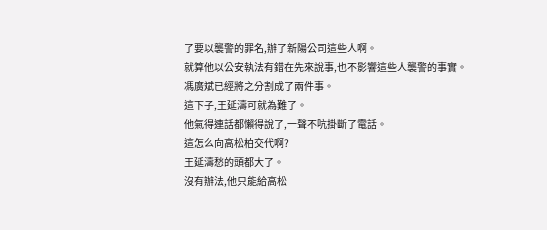了要以襲警的罪名,辦了新陽公司這些人啊。
就算他以公安執法有錯在先來說事,也不影響這些人襲警的事實。
馮廣斌已經將之分割成了兩件事。
這下子,王延濤可就為難了。
他氣得連話都懶得說了,一聲不吭掛斷了電話。
這怎么向高松柏交代啊?
王延濤愁的頭都大了。
沒有辦法,他只能給高松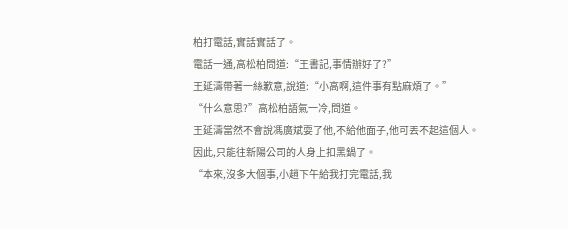柏打電話,實話實話了。
電話一通,高松柏問道:“王書記,事情辦好了?”
王延濤帶著一絲歉意,說道:“小高啊,這件事有點麻煩了。”
“什么意思?”高松柏語氣一冷,問道。
王延濤當然不會說馮廣斌耍了他,不給他面子,他可丟不起這個人。
因此,只能往新陽公司的人身上扣黑鍋了。
“本來,沒多大個事,小趙下午給我打完電話,我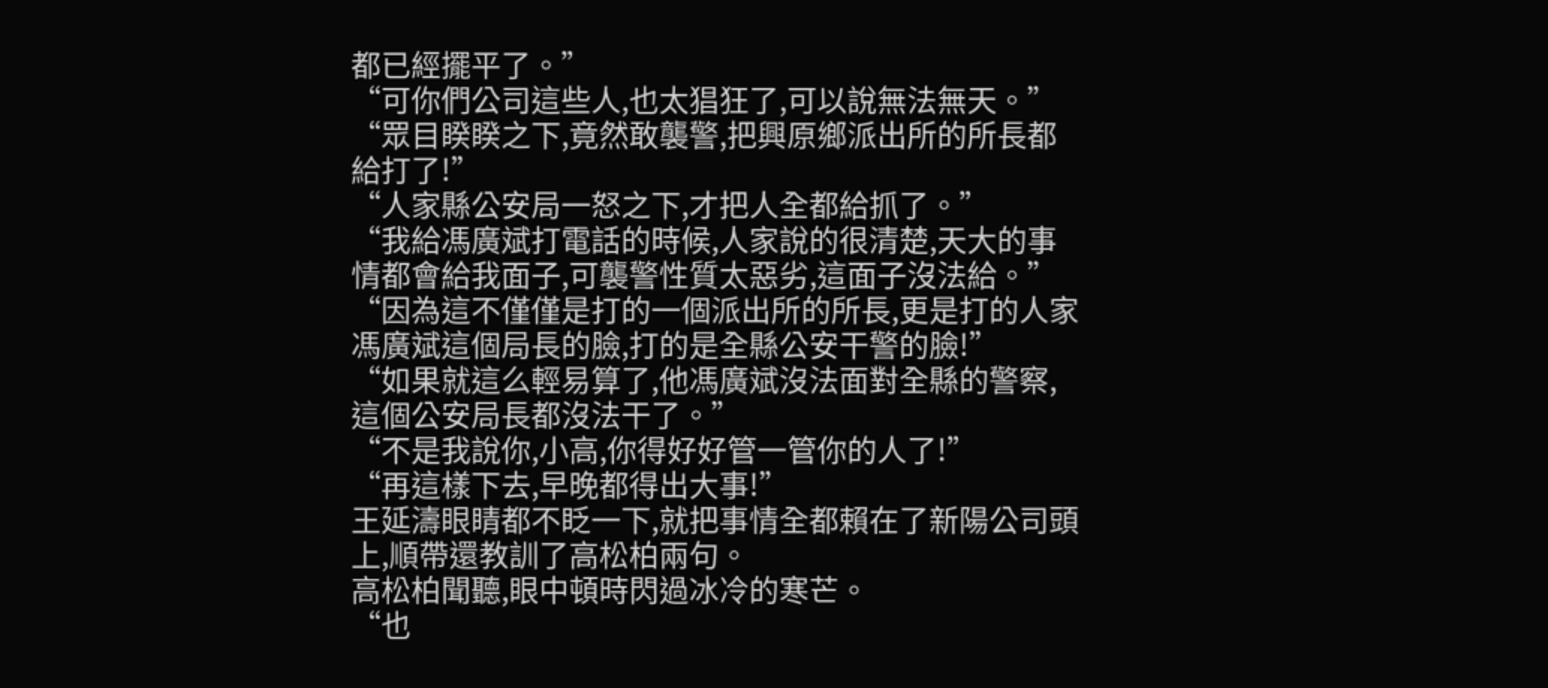都已經擺平了。”
“可你們公司這些人,也太猖狂了,可以說無法無天。”
“眾目睽睽之下,竟然敢襲警,把興原鄉派出所的所長都給打了!”
“人家縣公安局一怒之下,才把人全都給抓了。”
“我給馮廣斌打電話的時候,人家說的很清楚,天大的事情都會給我面子,可襲警性質太惡劣,這面子沒法給。”
“因為這不僅僅是打的一個派出所的所長,更是打的人家馮廣斌這個局長的臉,打的是全縣公安干警的臉!”
“如果就這么輕易算了,他馮廣斌沒法面對全縣的警察,這個公安局長都沒法干了。”
“不是我說你,小高,你得好好管一管你的人了!”
“再這樣下去,早晚都得出大事!”
王延濤眼睛都不眨一下,就把事情全都賴在了新陽公司頭上,順帶還教訓了高松柏兩句。
高松柏聞聽,眼中頓時閃過冰冷的寒芒。
“也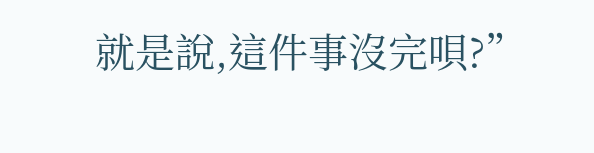就是說,這件事沒完唄?”